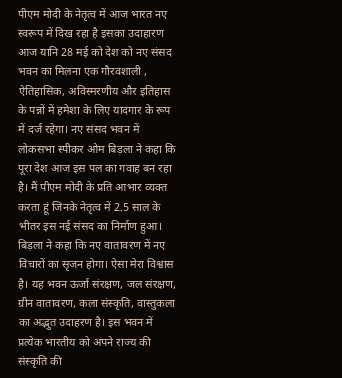पीएम मोदी के नेतृत्व में आज भारत नए स्वरूप में दिख रहा है इसका उदाहारण आज यानि 28 मई को देश को नए संसद भवन का मिलना एक गौरवशाली , ऐतिहासिक, अविस्मरणीय और इतिहास के पन्नों में हमेशा के लिए यादगार के रूप में दर्ज रहेगा। नए संसद भवन में लोकसभा स्पीकर ओम बिड़ला ने कहा कि पूरा देश आज इस पल का गवाह बन रहा है। मैं पीएम मोदी के प्रति आभार व्यक्त करता हूं जिनके नेतृत्व में 2.5 साल के भीतर इस नई संसद का निर्माण हुआ।
बिड़ला ने कहा कि नए वातावरण में नए विचारों का सृजन होगा। ऐसा मेरा विश्वास है। यह भवन ऊर्जा संरक्षण, जल संरक्षण, ग्रीन वातावरण, कला संस्कृति, वास्तुकला का अद्भुत उदाहरण है। इस भवन में प्रत्येक भारतीय को अपने राज्य की संस्कृति की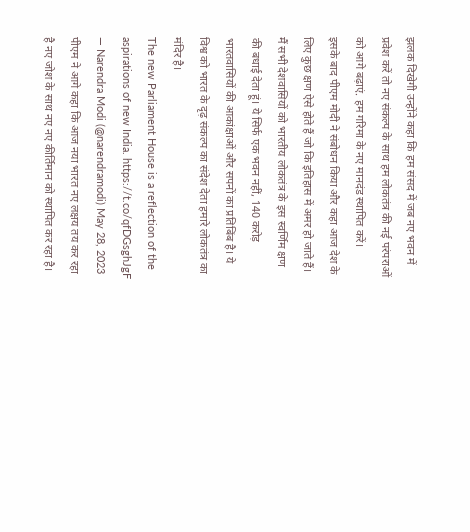झलक दिखेगी उन्होंने कहा कि हम संसद में जब नए भवन में प्रवेश करें तो नए संकल्प के साथ हम लोकतंत्र की नई परंपराओं को आगे बढ़ाएं. हम गरिमा के नए मानदंड स्थापित करें।
इसके बाद पीएम मोदी ने संबोधन किया और कहा आज देश के लिए कुछ क्षण ऐसे होते हैं जो कि इतिहास में अमर हो जाते हैं। मैं सभी देशवासियों को भारतीय लोकतंत्र के इस स्वर्णिम क्षण की बधाई देता हूं। ये सिर्फ एक भवन नहीं, 140 करोड़ भारतवासियों की आकांक्षाओं और सपनों का प्रतिबिंब है। ये विश्व को भारत के दृढ़ संकल्प का संदेश देता हमारे लोकतंत्र का मंदिर है।
The new Parliament House is a reflection of the aspirations of new India. https://t.co/qfDGsghJgF
— Narendra Modi (@narendramodi) May 28, 2023
पीएम ने आगे कहा कि आज नया भारत नए लक्षय तय कर रहा है नए जोश के साथ नए नए कीर्तिमान को स्थापित कर रहा है।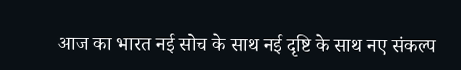आज का भारत नई सोच के साथ नई दृष्टि के साथ नए संकल्प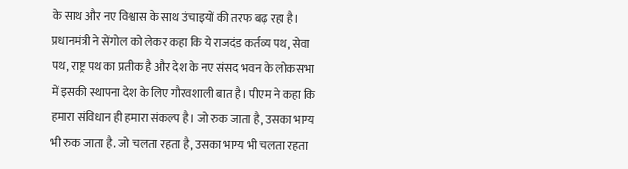के साथ और नए विश्वास के साथ उंचाइयों की तरफ बढ़ रहा है।
प्रधानमंत्री ने सेंगोल को लेकर कहा कि ये राजदंड कर्तव्य पथ, सेवा पथ, राष्ट्र पथ का प्रतीक है और देश के नए संसद भवन के लोकसभा में इसकी स्थापना देश के लिए गौरवशाली बात है। पीएम ने कहा कि हमारा संविधान ही हमारा संकल्प है। जो रुक जाता है, उसका भाग्य भी रुक जाता है. जो चलता रहता है, उसका भाग्य भी चलता रहता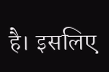है। इसलिए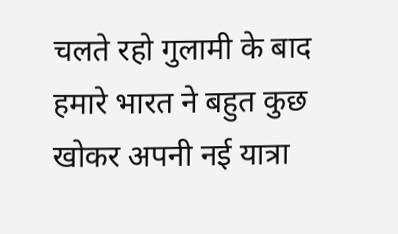चलते रहो गुलामी के बाद हमारे भारत ने बहुत कुछ खोकर अपनी नई यात्रा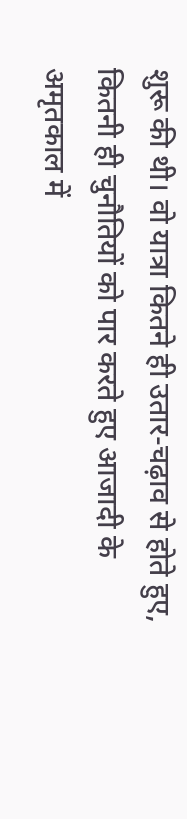शुरू की थी। वो यात्रा कितने ही उतार-चढ़ाव से होते हुए, कितनी ही चुनौतियों को पार करते हुए आजादी के अमृतकाल में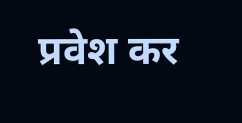प्रवेश कर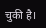चुकी है।